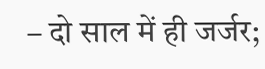– दो साल में ही जर्जर;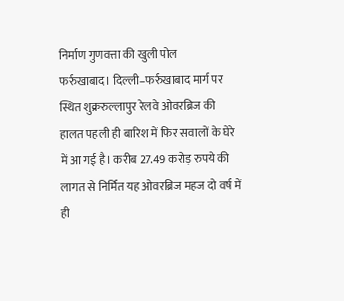निर्माण गुणवत्ता की खुली पोल
फर्रुखाबाद। दिल्ली–फर्रुखाबाद मार्ग पर स्थित शुक्ररुल्लापुर रेलवे ओवरब्रिज की हालत पहली ही बारिश में फिर सवालों के घेरे में आ गई है। करीब 27.49 करोड़ रुपये की लागत से निर्मित यह ओवरब्रिज महज दो वर्ष में ही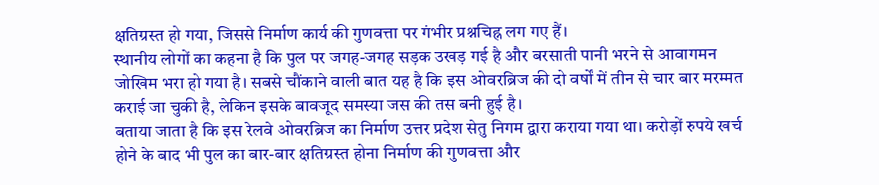क्षतिग्रस्त हो गया, जिससे निर्माण कार्य की गुणवत्ता पर गंभीर प्रश्नचिह्न लग गए हैं।
स्थानीय लोगों का कहना है कि पुल पर जगह-जगह सड़क उखड़ गई है और बरसाती पानी भरने से आवागमन जोखिम भरा हो गया है। सबसे चौंकाने वाली बात यह है कि इस ओवरब्रिज की दो वर्षों में तीन से चार बार मरम्मत कराई जा चुकी है, लेकिन इसके बावजूद समस्या जस की तस बनी हुई है।
बताया जाता है कि इस रेलवे ओवरब्रिज का निर्माण उत्तर प्रदेश सेतु निगम द्वारा कराया गया था। करोड़ों रुपये खर्च होने के बाद भी पुल का बार-बार क्षतिग्रस्त होना निर्माण की गुणवत्ता और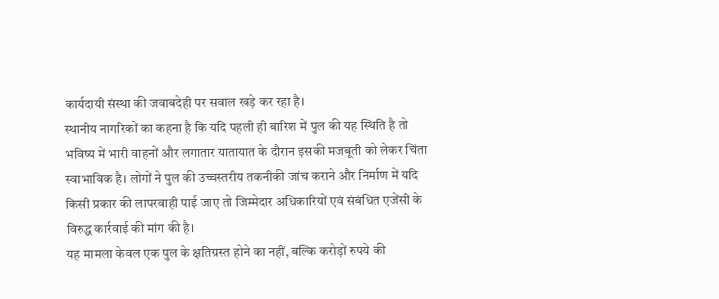कार्यदायी संस्था की जवाबदेही पर सवाल खड़े कर रहा है।
स्थानीय नागरिकों का कहना है कि यदि पहली ही बारिश में पुल की यह स्थिति है तो भविष्य में भारी वाहनों और लगातार यातायात के दौरान इसकी मजबूती को लेकर चिंता स्वाभाविक है। लोगों ने पुल की उच्चस्तरीय तकनीकी जांच कराने और निर्माण में यदि किसी प्रकार की लापरवाही पाई जाए तो जिम्मेदार अधिकारियों एवं संबंधित एजेंसी के विरुद्ध कार्रवाई की मांग की है।
यह मामला केवल एक पुल के क्षतिग्रस्त होने का नहीं, बल्कि करोड़ों रुपये की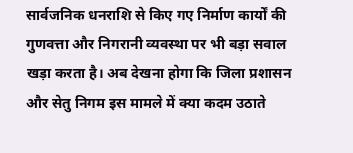सार्वजनिक धनराशि से किए गए निर्माण कार्यों की गुणवत्ता और निगरानी व्यवस्था पर भी बड़ा सवाल खड़ा करता है। अब देखना होगा कि जिला प्रशासन और सेतु निगम इस मामले में क्या कदम उठाते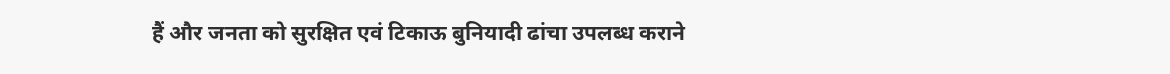हैं और जनता को सुरक्षित एवं टिकाऊ बुनियादी ढांचा उपलब्ध कराने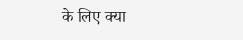के लिए क्या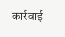कार्रवाई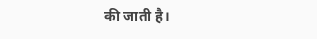की जाती है।